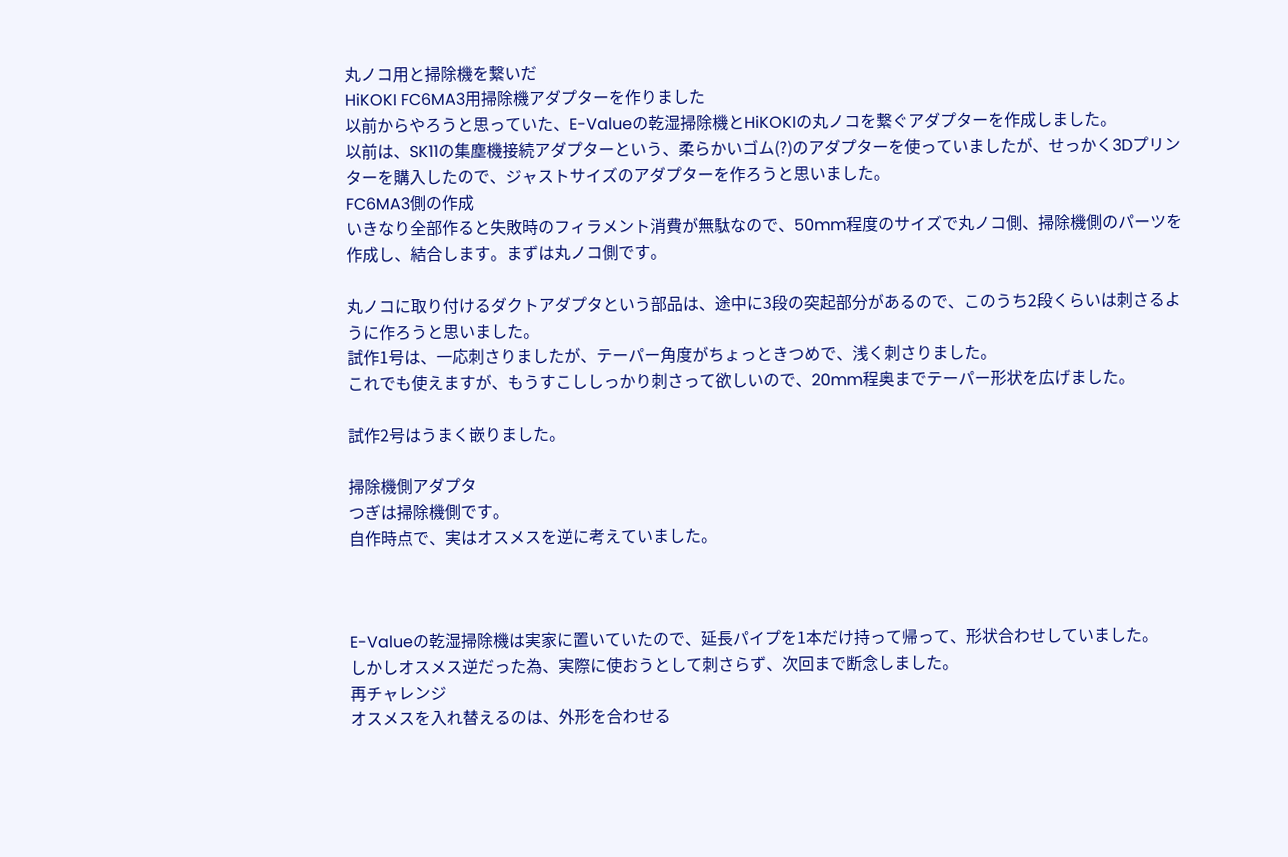丸ノコ用と掃除機を繋いだ
HiKOKI FC6MA3用掃除機アダプターを作りました
以前からやろうと思っていた、E-Valueの乾湿掃除機とHiKOKIの丸ノコを繋ぐアダプターを作成しました。
以前は、SK11の集塵機接続アダプターという、柔らかいゴム(?)のアダプターを使っていましたが、せっかく3Dプリンターを購入したので、ジャストサイズのアダプターを作ろうと思いました。
FC6MA3側の作成
いきなり全部作ると失敗時のフィラメント消費が無駄なので、50mm程度のサイズで丸ノコ側、掃除機側のパーツを作成し、結合します。まずは丸ノコ側です。

丸ノコに取り付けるダクトアダプタという部品は、途中に3段の突起部分があるので、このうち2段くらいは刺さるように作ろうと思いました。
試作1号は、一応刺さりましたが、テーパー角度がちょっときつめで、浅く刺さりました。
これでも使えますが、もうすこししっかり刺さって欲しいので、20mm程奥までテーパー形状を広げました。

試作2号はうまく嵌りました。

掃除機側アダプタ
つぎは掃除機側です。
自作時点で、実はオスメスを逆に考えていました。



E-Valueの乾湿掃除機は実家に置いていたので、延長パイプを1本だけ持って帰って、形状合わせしていました。
しかしオスメス逆だった為、実際に使おうとして刺さらず、次回まで断念しました。
再チャレンジ
オスメスを入れ替えるのは、外形を合わせる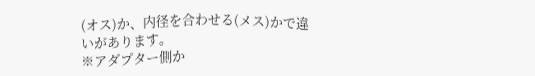(オス)か、内径を合わせる(メス)かで違いがあります。
※アダプター側か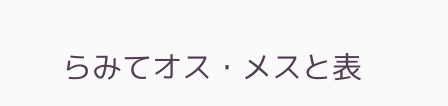らみてオス・メスと表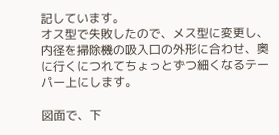記しています。
オス型で失敗したので、メス型に変更し、内径を掃除機の吸入口の外形に合わせ、奥に行くにつれてちょっとずつ細くなるテーパー上にします。

図面で、下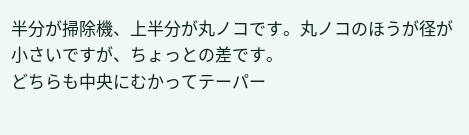半分が掃除機、上半分が丸ノコです。丸ノコのほうが径が小さいですが、ちょっとの差です。
どちらも中央にむかってテーパー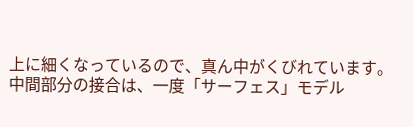上に細くなっているので、真ん中がくびれています。
中間部分の接合は、一度「サーフェス」モデル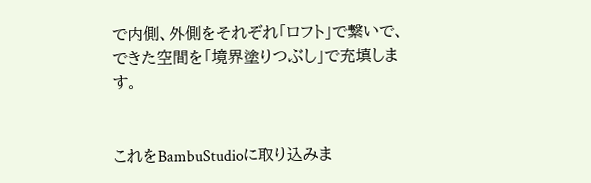で内側、外側をそれぞれ「ロフト」で繋いで、できた空間を「境界塗りつぶし」で充填します。


これをBambuStudioに取り込みま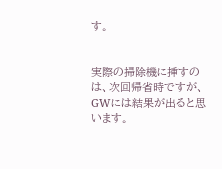す。


実際の掃除機に挿すのは、次回帰省時ですが、GWには結果が出ると思います。